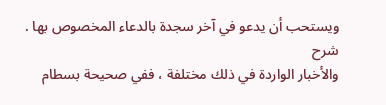ويستحب أن يدعو في آخر سجدة بالدعاء المخصوص بها .
شرح
والأخبار الواردة في ذلك مختلفة ، ففي صحيحة بسطام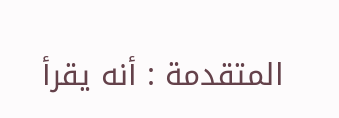المتقدمة : أنه يقرأ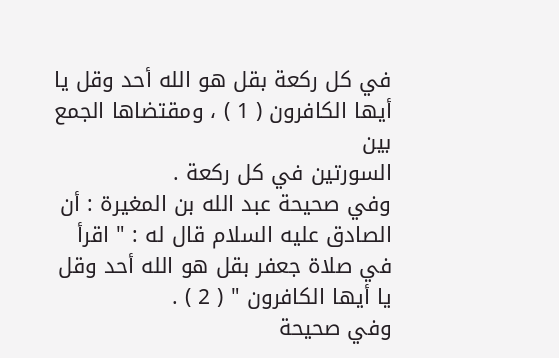في كل ركعة بقل هو الله أحد وقل يا أيها الكافرون ( 1 ) ، ومقتضاها الجمع بين
السورتين في كل ركعة .
وفي صحيحة عبد الله بن المغيرة : أن الصادق عليه السلام قال له : " اقرأ
في صلاة جعفر بقل هو الله أحد وقل يا أيها الكافرون " ( 2 ) .
وفي صحيحة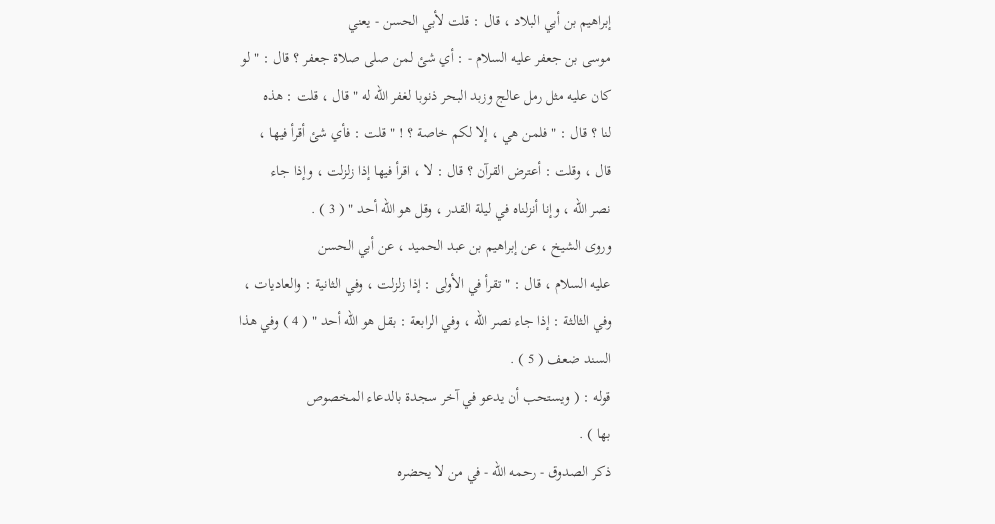إبراهيم بن أبي البلاد ، قال : قلت لأبي الحسن - يعني
موسى بن جعفر عليه السلام - : أي شئ لمن صلى صلاة جعفر ؟ قال : " لو
كان عليه مثل رمل عالج وزبد البحر ذنوبا لغفر الله له " قال ، قلت : هذه
لنا ؟ قال : " فلمن هي ، إلا لكم خاصة ؟ ! " قلت : فأي شئ أقرأ فيها ،
قال ، وقلت : أعترض القرآن ؟ قال : لا ، اقرأ فيها إذا زلزلت ، وإذا جاء
نصر الله ، وإنا أنزلناه في ليلة القدر ، وقل هو الله أحد " ( 3 ) .
وروى الشيخ ، عن إبراهيم بن عبد الحميد ، عن أبي الحسن
عليه السلام ، قال : " تقرأ في الأولى : إذا زلزلت ، وفي الثانية : والعاديات ،
وفي الثالثة : إذا جاء نصر الله ، وفي الرابعة : بقل هو الله أحد " ( 4 ) وفي هذا
السند ضعف ( 5 ) .
قوله : ( ويستحب أن يدعو في آخر سجدة بالدعاء المخصوص
بها ) .
ذكر الصدوق - رحمه الله - في من لا يحضره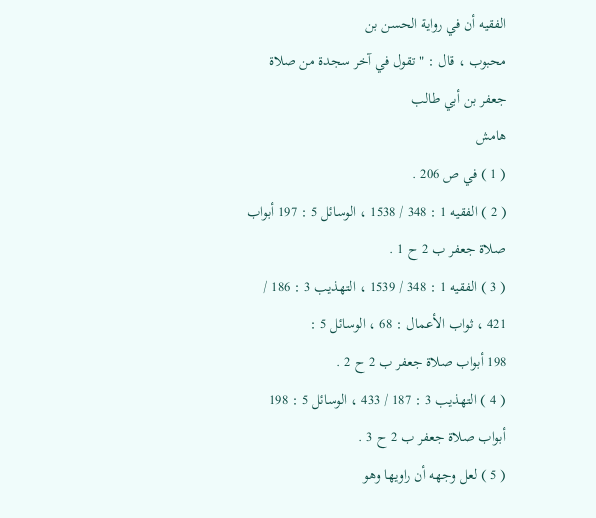الفقيه أن في رواية الحسن بن
محبوب ، قال : " تقول في آخر سجدة من صلاة جعفر بن أبي طالب
هامش
( 1 ) في ص 206 .
( 2 ) الفقيه 1 : 348 / 1538 ، الوسائل 5 : 197 أبواب صلاة جعفر ب 2 ح 1 .
( 3 ) الفقيه 1 : 348 / 1539 ، التهذيب 3 : 186 / 421 ، ثواب الأعمال : 68 ، الوسائل 5 :
198 أبواب صلاة جعفر ب 2 ح 2 .
( 4 ) التهذيب 3 : 187 / 433 ، الوسائل 5 : 198 أبواب صلاة جعفر ب 2 ح 3 .
( 5 ) لعل وجهه أن راويها وهو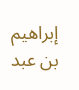إبراهيم بن عبد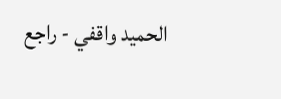الحميد واقفي - راجع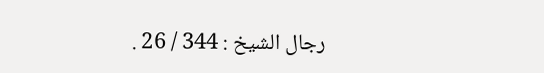رجال الشيخ : 344 / 26 .